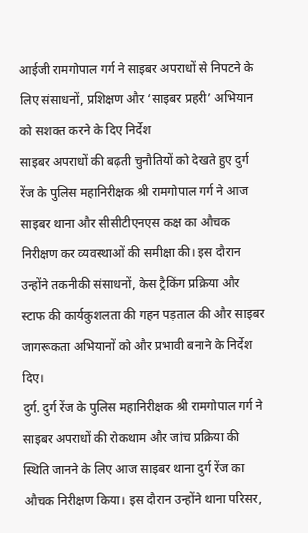आईजी रामगोपाल गर्ग ने साइबर अपराधों से निपटने के लिए संसाधनों, प्रशिक्षण और ‘साइबर प्रहरी’ अभियान को सशक्त करने के दिए निर्देश
साइबर अपराधों की बढ़ती चुनौतियों को देखते हुए दुर्ग रेंज के पुलिस महानिरीक्षक श्री रामगोपाल गर्ग ने आज साइबर थाना और सीसीटीएनएस कक्ष का औचक निरीक्षण कर व्यवस्थाओं की समीक्षा की। इस दौरान उन्होंने तकनीकी संसाधनों, केस ट्रैकिंग प्रक्रिया और स्टाफ की कार्यकुशलता की गहन पड़ताल की और साइबर जागरूकता अभियानों को और प्रभावी बनाने के निर्देश दिए।
दुर्ग. दुर्ग रेंज के पुलिस महानिरीक्षक श्री रामगोपाल गर्ग ने साइबर अपराधों की रोकथाम और जांच प्रक्रिया की स्थिति जानने के लिए आज साइबर थाना दुर्ग रेंज का औचक निरीक्षण किया। इस दौरान उन्होंने थाना परिसर,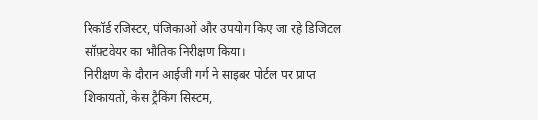रिकॉर्ड रजिस्टर, पंजिकाओं और उपयोग किए जा रहे डिजिटल सॉफ़्टवेयर का भौतिक निरीक्षण किया।
निरीक्षण के दौरान आईजी गर्ग ने साइबर पोर्टल पर प्राप्त शिकायतों, केस ट्रैकिंग सिस्टम,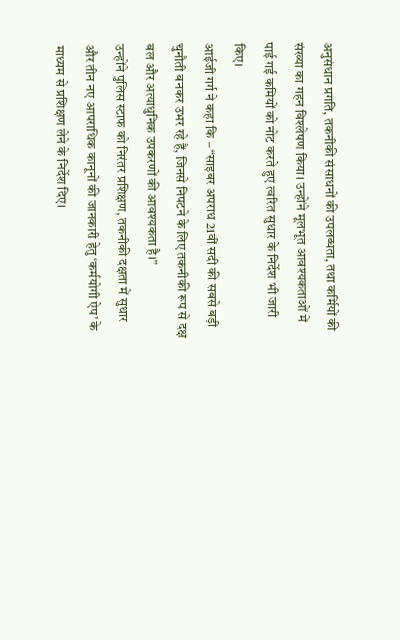अनुसंधान प्रगति, तकनीकी संसाधनों की उपलब्धता, तथा कर्मियों की संख्या का गहन विश्लेषण किया। उन्होंने मूलभूत आवश्यकताओं में पाई गई कमियों को नोट करते हुए त्वरित सुधार के निर्देश भी जारी किए।
आईजी गर्ग ने कहा कि – “साइबर अपराध 21वीं सदी की सबसे बड़ी चुनौती बनकर उभर रहे हैं, जिनसे निपटने के लिए तकनीकी रूप से दक्ष बल और अत्याधुनिक उपकरणों की आवश्यकता है।”
उन्होंने पुलिस स्टाफ को निरंतर प्रशिक्षण, तकनीकी दक्षता में सुधार और तीन नए आपराधिक कानूनों की जानकारी हेतु ‘कर्मयोगी ऐप’ के माध्यम से प्रशिक्षण लेने के निर्देश दिए।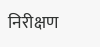निरीक्षण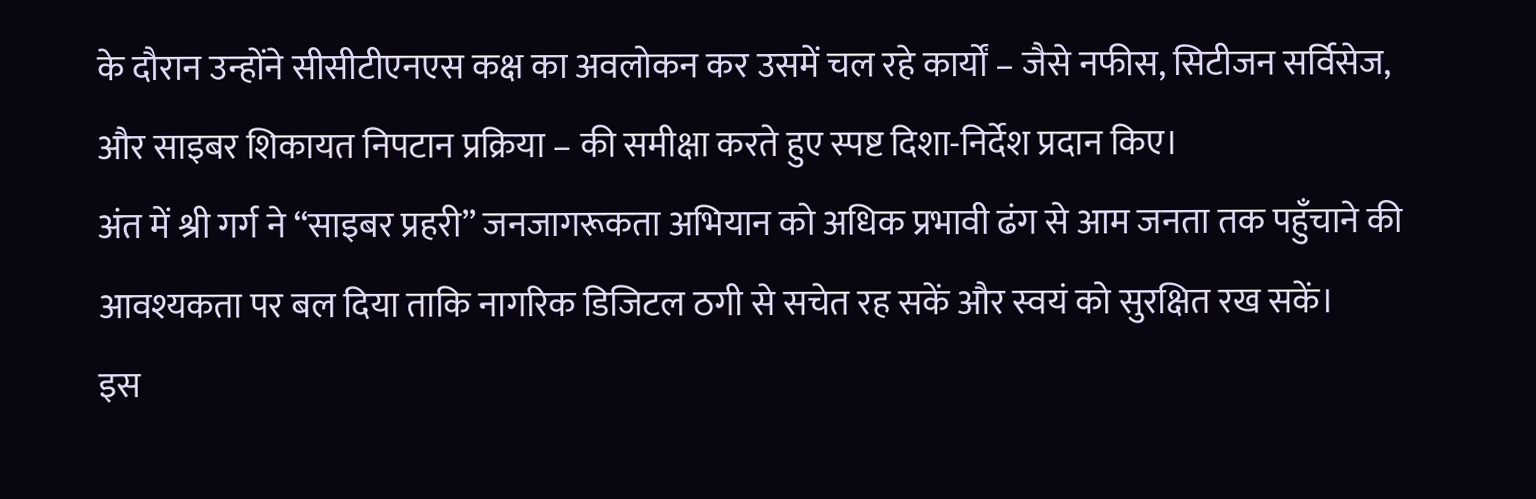के दौरान उन्होंने सीसीटीएनएस कक्ष का अवलोकन कर उसमें चल रहे कार्यों – जैसे नफीस, सिटीजन सर्विसेज, और साइबर शिकायत निपटान प्रक्रिया – की समीक्षा करते हुए स्पष्ट दिशा-निर्देश प्रदान किए।
अंत में श्री गर्ग ने “साइबर प्रहरी” जनजागरूकता अभियान को अधिक प्रभावी ढंग से आम जनता तक पहुँचाने की आवश्यकता पर बल दिया ताकि नागरिक डिजिटल ठगी से सचेत रह सकें और स्वयं को सुरक्षित रख सकें।
इस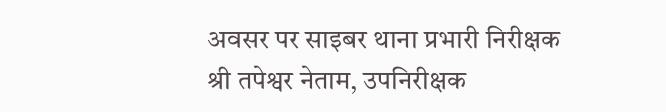अवसर पर साइबर थाना प्रभारी निरीक्षक श्री तपेश्वर नेताम, उपनिरीक्षक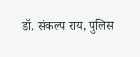डॉ. संकल्प राय, पुलिस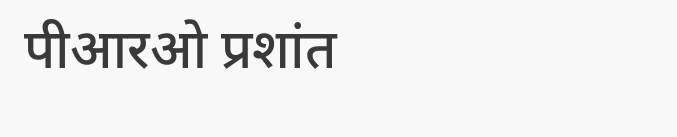पीआरओ प्रशांत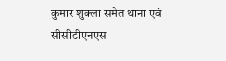कुमार शुक्ला समेत थाना एवं सीसीटीएनएस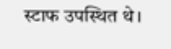स्टाफ उपस्थित थे।